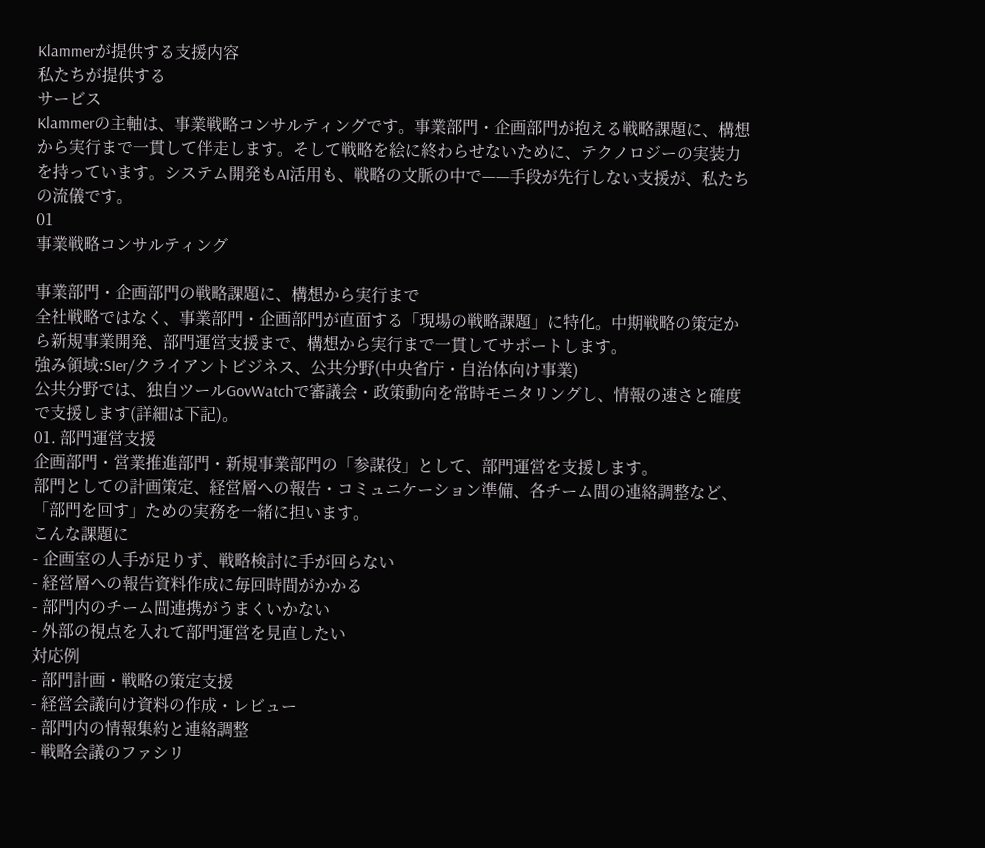Klammerが提供する支援内容
私たちが提供する
サービス
Klammerの主軸は、事業戦略コンサルティングです。事業部門・企画部門が抱える戦略課題に、構想から実行まで一貫して伴走します。そして戦略を絵に終わらせないために、テクノロジーの実装力を持っています。システム開発もAI活用も、戦略の文脈の中で——手段が先行しない支援が、私たちの流儀です。
01
事業戦略コンサルティング

事業部門・企画部門の戦略課題に、構想から実行まで
全社戦略ではなく、事業部門・企画部門が直面する「現場の戦略課題」に特化。中期戦略の策定から新規事業開発、部門運営支援まで、構想から実行まで一貫してサポートします。
強み領域:SIer/クライアントビジネス、公共分野(中央省庁・自治体向け事業)
公共分野では、独自ツールGovWatchで審議会・政策動向を常時モニタリングし、情報の速さと確度で支援します(詳細は下記)。
01. 部門運営支援
企画部門・営業推進部門・新規事業部門の「参謀役」として、部門運営を支援します。
部門としての計画策定、経営層への報告・コミュニケーション準備、各チーム間の連絡調整など、「部門を回す」ための実務を一緒に担います。
こんな課題に
- 企画室の人手が足りず、戦略検討に手が回らない
- 経営層への報告資料作成に毎回時間がかかる
- 部門内のチーム間連携がうまくいかない
- 外部の視点を入れて部門運営を見直したい
対応例
- 部門計画・戦略の策定支援
- 経営会議向け資料の作成・レビュー
- 部門内の情報集約と連絡調整
- 戦略会議のファシリ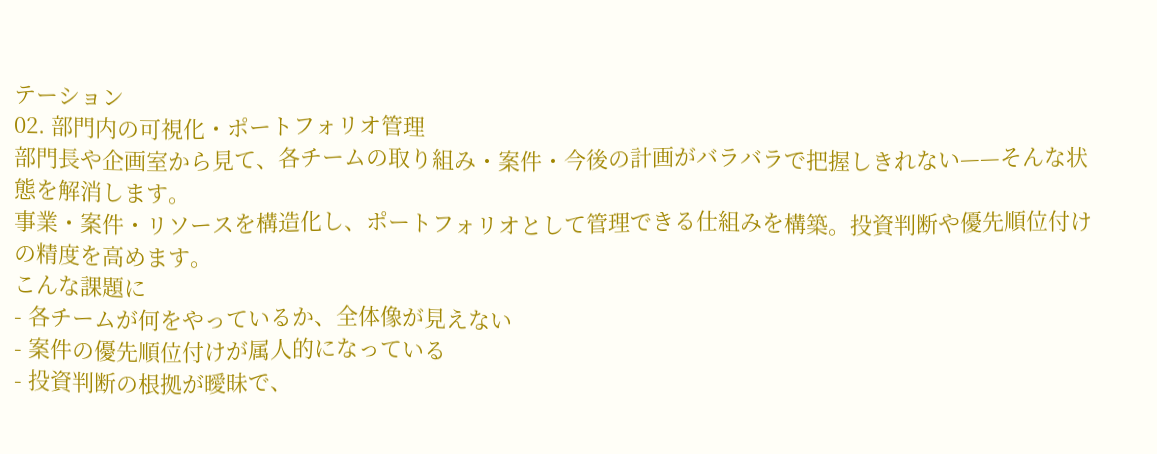テーション
02. 部門内の可視化・ポートフォリオ管理
部門長や企画室から見て、各チームの取り組み・案件・今後の計画がバラバラで把握しきれない——そんな状態を解消します。
事業・案件・リソースを構造化し、ポートフォリオとして管理できる仕組みを構築。投資判断や優先順位付けの精度を高めます。
こんな課題に
- 各チームが何をやっているか、全体像が見えない
- 案件の優先順位付けが属人的になっている
- 投資判断の根拠が曖昧で、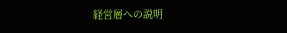経営層への説明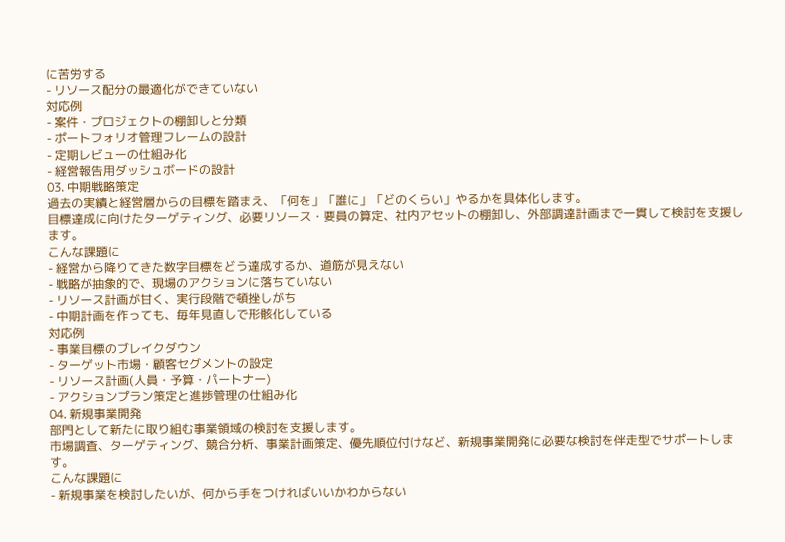に苦労する
- リソース配分の最適化ができていない
対応例
- 案件・プロジェクトの棚卸しと分類
- ポートフォリオ管理フレームの設計
- 定期レビューの仕組み化
- 経営報告用ダッシュボードの設計
03. 中期戦略策定
過去の実績と経営層からの目標を踏まえ、「何を」「誰に」「どのくらい」やるかを具体化します。
目標達成に向けたターゲティング、必要リソース・要員の算定、社内アセットの棚卸し、外部調達計画まで一貫して検討を支援します。
こんな課題に
- 経営から降りてきた数字目標をどう達成するか、道筋が見えない
- 戦略が抽象的で、現場のアクションに落ちていない
- リソース計画が甘く、実行段階で頓挫しがち
- 中期計画を作っても、毎年見直しで形骸化している
対応例
- 事業目標のブレイクダウン
- ターゲット市場・顧客セグメントの設定
- リソース計画(人員・予算・パートナー)
- アクションプラン策定と進捗管理の仕組み化
04. 新規事業開発
部門として新たに取り組む事業領域の検討を支援します。
市場調査、ターゲティング、競合分析、事業計画策定、優先順位付けなど、新規事業開発に必要な検討を伴走型でサポートします。
こんな課題に
- 新規事業を検討したいが、何から手をつければいいかわからない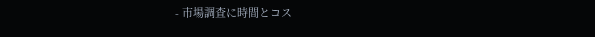- 市場調査に時間とコス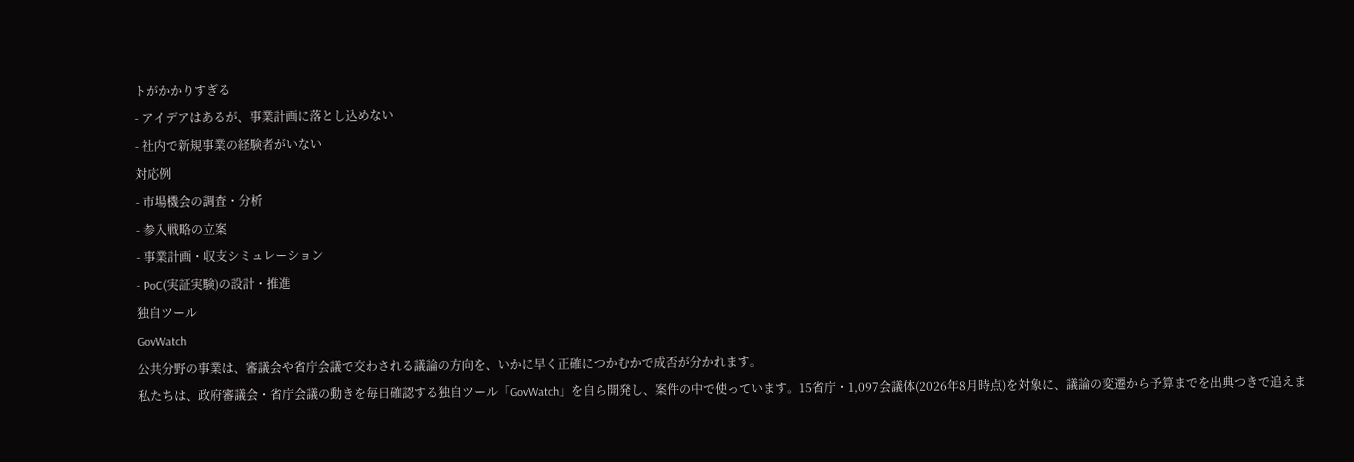トがかかりすぎる
- アイデアはあるが、事業計画に落とし込めない
- 社内で新規事業の経験者がいない
対応例
- 市場機会の調査・分析
- 参入戦略の立案
- 事業計画・収支シミュレーション
- PoC(実証実験)の設計・推進
独自ツール
GovWatch
公共分野の事業は、審議会や省庁会議で交わされる議論の方向を、いかに早く正確につかむかで成否が分かれます。
私たちは、政府審議会・省庁会議の動きを毎日確認する独自ツール「GovWatch」を自ら開発し、案件の中で使っています。15省庁・1,097会議体(2026年8月時点)を対象に、議論の変遷から予算までを出典つきで追えま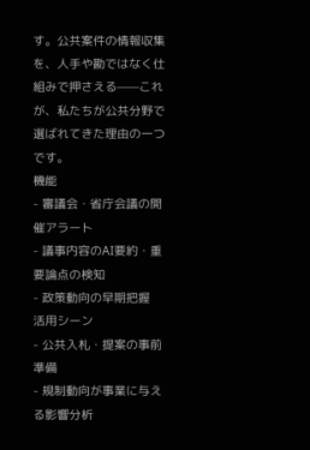す。公共案件の情報収集を、人手や勘ではなく仕組みで押さえる——これが、私たちが公共分野で選ばれてきた理由の一つです。
機能
- 審議会・省庁会議の開催アラート
- 議事内容のAI要約・重要論点の検知
- 政策動向の早期把握
活用シーン
- 公共入札・提案の事前準備
- 規制動向が事業に与える影響分析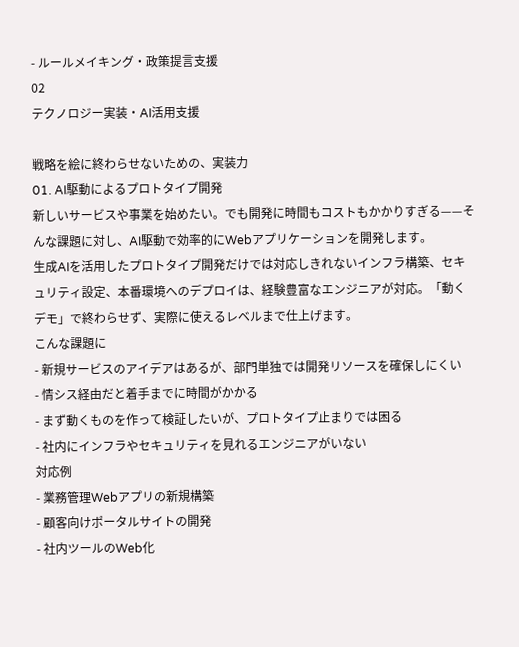- ルールメイキング・政策提言支援
02
テクノロジー実装・AI活用支援

戦略を絵に終わらせないための、実装力
01. AI駆動によるプロトタイプ開発
新しいサービスや事業を始めたい。でも開発に時間もコストもかかりすぎる——そんな課題に対し、AI駆動で効率的にWebアプリケーションを開発します。
生成AIを活用したプロトタイプ開発だけでは対応しきれないインフラ構築、セキュリティ設定、本番環境へのデプロイは、経験豊富なエンジニアが対応。「動くデモ」で終わらせず、実際に使えるレベルまで仕上げます。
こんな課題に
- 新規サービスのアイデアはあるが、部門単独では開発リソースを確保しにくい
- 情シス経由だと着手までに時間がかかる
- まず動くものを作って検証したいが、プロトタイプ止まりでは困る
- 社内にインフラやセキュリティを見れるエンジニアがいない
対応例
- 業務管理Webアプリの新規構築
- 顧客向けポータルサイトの開発
- 社内ツールのWeb化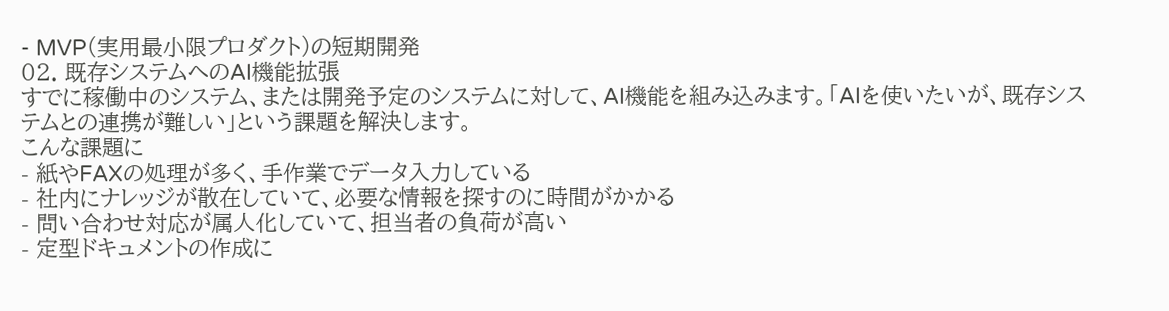- MVP(実用最小限プロダクト)の短期開発
02. 既存システムへのAI機能拡張
すでに稼働中のシステム、または開発予定のシステムに対して、AI機能を組み込みます。「AIを使いたいが、既存システムとの連携が難しい」という課題を解決します。
こんな課題に
- 紙やFAXの処理が多く、手作業でデータ入力している
- 社内にナレッジが散在していて、必要な情報を探すのに時間がかかる
- 問い合わせ対応が属人化していて、担当者の負荷が高い
- 定型ドキュメントの作成に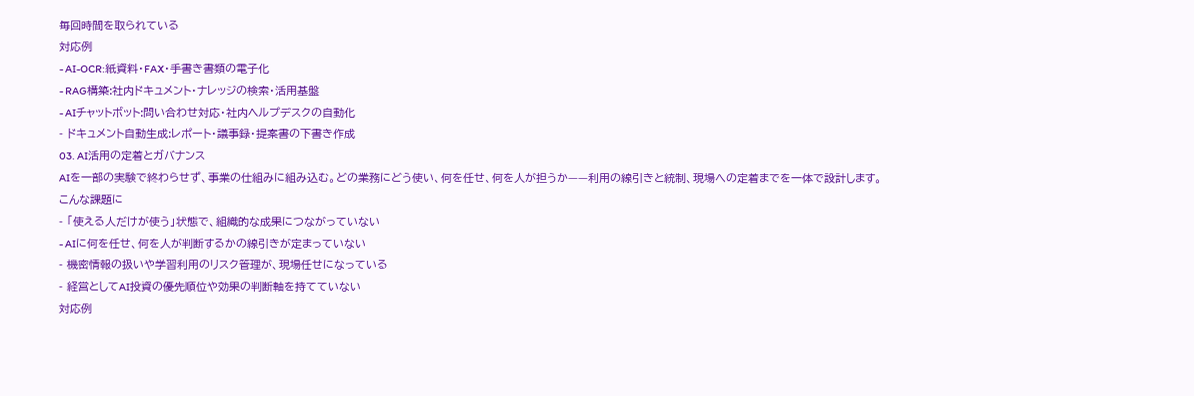毎回時間を取られている
対応例
- AI-OCR:紙資料・FAX・手書き書類の電子化
- RAG構築:社内ドキュメント・ナレッジの検索・活用基盤
- AIチャットボット:問い合わせ対応・社内ヘルプデスクの自動化
- ドキュメント自動生成:レポート・議事録・提案書の下書き作成
03. AI活用の定着とガバナンス
AIを一部の実験で終わらせず、事業の仕組みに組み込む。どの業務にどう使い、何を任せ、何を人が担うか——利用の線引きと統制、現場への定着までを一体で設計します。
こんな課題に
- 「使える人だけが使う」状態で、組織的な成果につながっていない
- AIに何を任せ、何を人が判断するかの線引きが定まっていない
- 機密情報の扱いや学習利用のリスク管理が、現場任せになっている
- 経営としてAI投資の優先順位や効果の判断軸を持てていない
対応例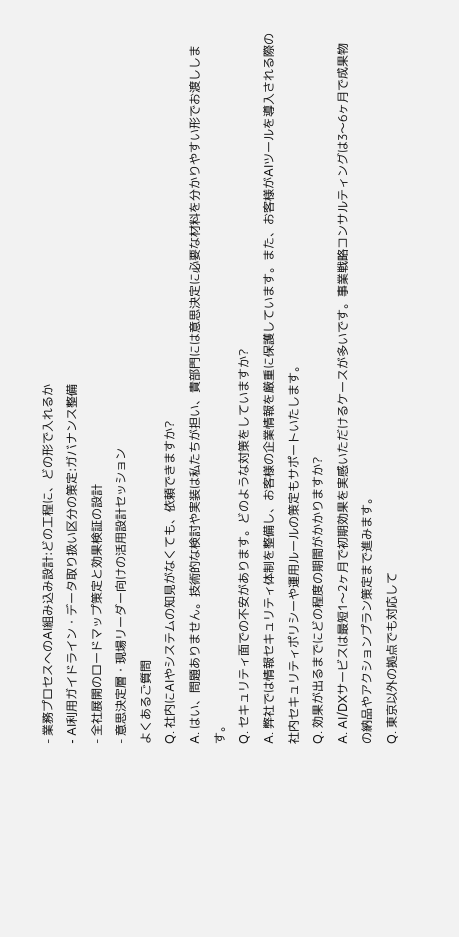- 業務プロセスへのAI組み込み設計:どの工程に、どの形で入れるか
- AI利用ガイドライン・データ取り扱い区分の策定:ガバナンス整備
- 全社展開のロードマップ策定と効果検証の設計
- 意思決定層・現場リーダー向けの活用設計セッション
よくあるご質問
Q. 社内にAIやシステムの知見がなくても、依頼できますか?
A. はい、問題ありません。技術的な検討や実装は私たちが担い、貴部門には意思決定に必要な材料を分かりやすい形でお渡しします。
Q. セキュリティ面での不安があります。どのような対策をしていますか?
A. 弊社では情報セキュリティ体制を整備し、お客様の企業情報を厳重に保護しています。また、お客様がAIツールを導入される際の社内セキュリティポリシーや運用ルールの策定もサポートいたします。
Q. 効果が出るまでにどの程度の期間がかかりますか?
A. AI/DXサービスは最短1〜2ヶ月で初期効果を実感いただけるケースが多いです。事業戦略コンサルティングは3〜6ヶ月で成果物の納品やアクションプラン策定まで進みます。
Q. 東京以外の拠点でも対応して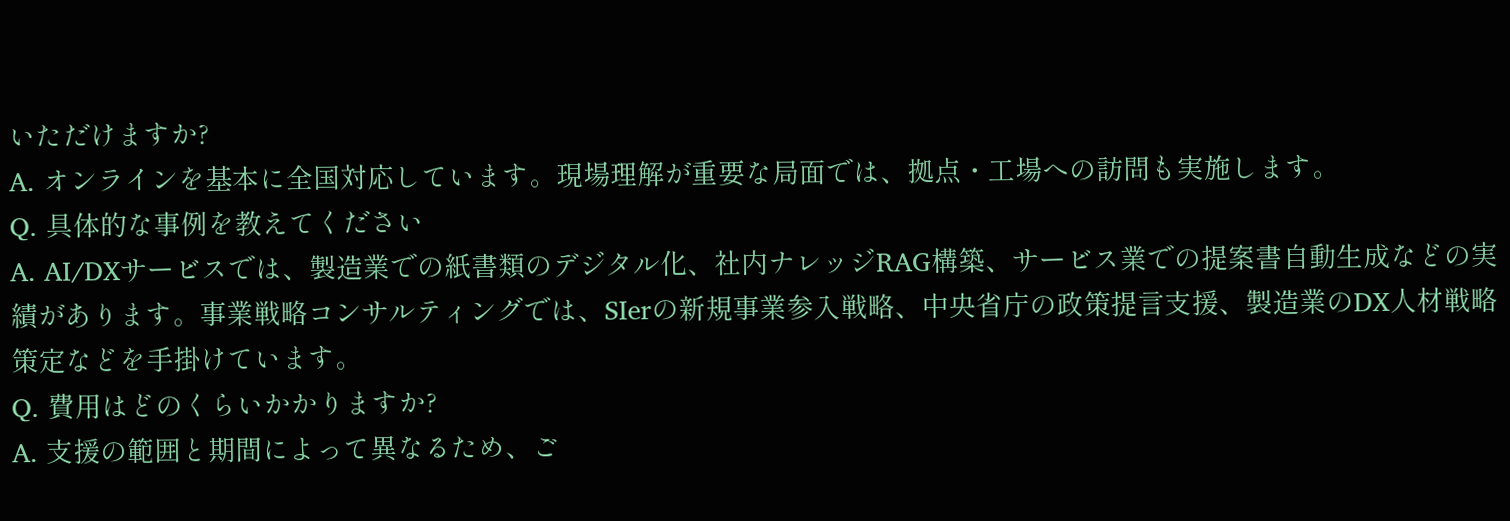いただけますか?
A. オンラインを基本に全国対応しています。現場理解が重要な局面では、拠点・工場への訪問も実施します。
Q. 具体的な事例を教えてください
A. AI/DXサービスでは、製造業での紙書類のデジタル化、社内ナレッジRAG構築、サービス業での提案書自動生成などの実績があります。事業戦略コンサルティングでは、SIerの新規事業参入戦略、中央省庁の政策提言支援、製造業のDX人材戦略策定などを手掛けています。
Q. 費用はどのくらいかかりますか?
A. 支援の範囲と期間によって異なるため、ご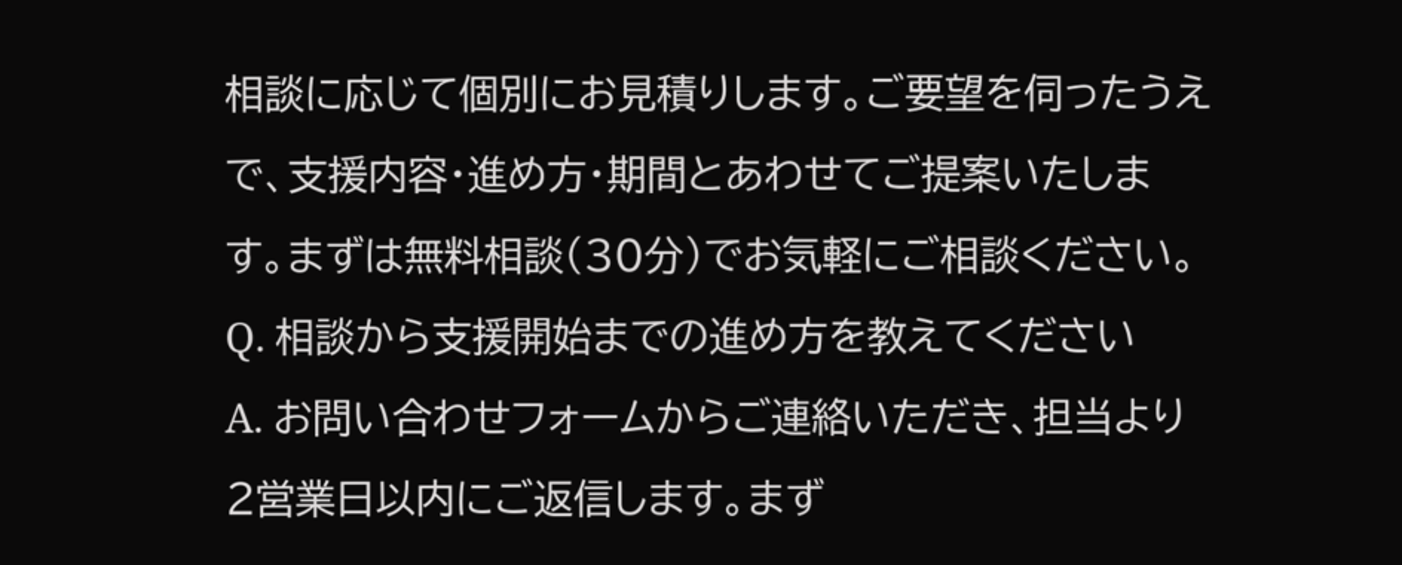相談に応じて個別にお見積りします。ご要望を伺ったうえで、支援内容・進め方・期間とあわせてご提案いたします。まずは無料相談(30分)でお気軽にご相談ください。
Q. 相談から支援開始までの進め方を教えてください
A. お問い合わせフォームからご連絡いただき、担当より2営業日以内にご返信します。まず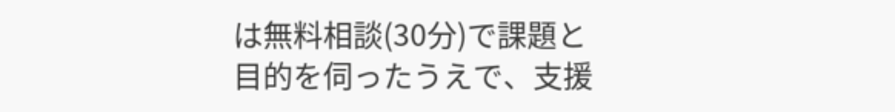は無料相談(30分)で課題と目的を伺ったうえで、支援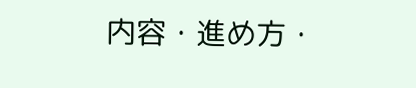内容・進め方・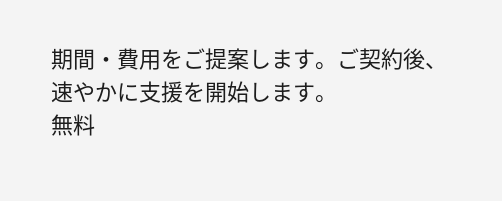期間・費用をご提案します。ご契約後、速やかに支援を開始します。
無料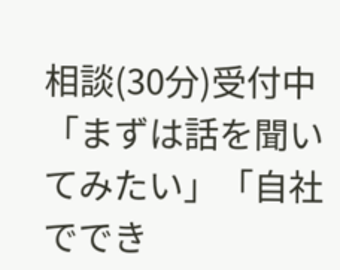相談(30分)受付中
「まずは話を聞いてみたい」「自社ででき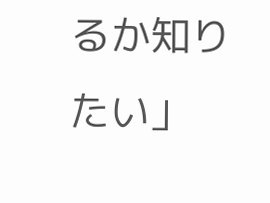るか知りたい」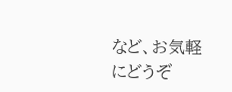など、お気軽にどうぞ